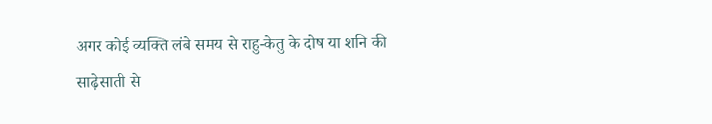अगर कोई व्यक्ति लंबे समय से राहु-केतु के दोष या शनि की साढ़ेसाती से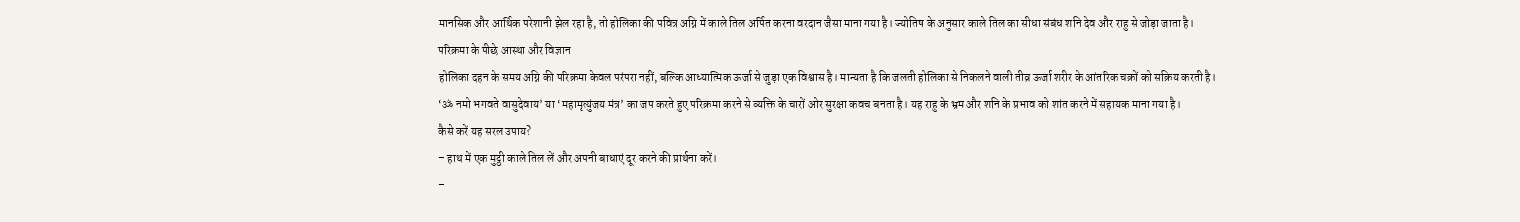मानसिक और आर्थिक परेशानी झेल रहा है, तो होलिका की पवित्र अग्नि में काले तिल अर्पित करना वरदान जैसा माना गया है। ज्योतिष के अनुसार काले तिल का सीधा संबंध शनि देव और राहु से जोड़ा जाता है।
परिक्रमा के पीछे आस्था और विज्ञान
होलिका दहन के समय अग्नि की परिक्रमा केवल परंपरा नहीं, बल्कि आध्यात्मिक ऊर्जा से जुड़ा एक विश्वास है। मान्यता है कि जलती होलिका से निकलने वाली तीव्र ऊर्जा शरीर के आंतरिक चक्रों को सक्रिय करती है।
‘ॐ नमो भगवते वासुदेवाय’ या ‘महामृत्युंजय मंत्र’ का जप करते हुए परिक्रमा करने से व्यक्ति के चारों ओर सुरक्षा कवच बनता है। यह राहु के भ्रम और शनि के प्रभाव को शांत करने में सहायक माना गया है।
कैसे करें यह सरल उपाय?
– हाथ में एक मुट्ठी काले तिल लें और अपनी बाधाएं दूर करने की प्रार्थना करें।
–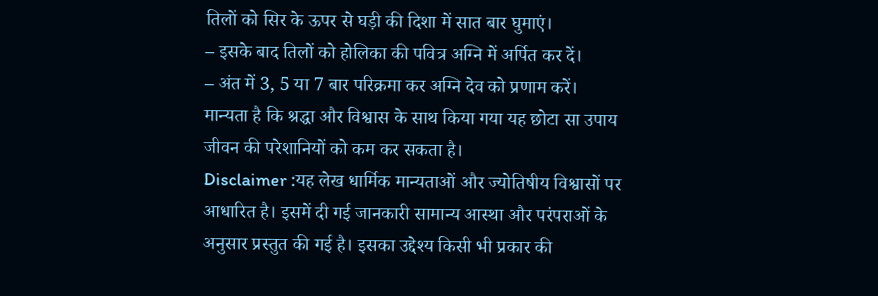तिलों को सिर के ऊपर से घड़ी की दिशा में सात बार घुमाएं।
– इसके बाद तिलों को होलिका की पवित्र अग्नि में अर्पित कर दें।
– अंत में 3, 5 या 7 बार परिक्रमा कर अग्नि देव को प्रणाम करें।
मान्यता है कि श्रद्धा और विश्वास के साथ किया गया यह छोटा सा उपाय जीवन की परेशानियों को कम कर सकता है।
Disclaimer :यह लेख धार्मिक मान्यताओं और ज्योतिषीय विश्वासों पर आधारित है। इसमें दी गई जानकारी सामान्य आस्था और परंपराओं के अनुसार प्रस्तुत की गई है। इसका उद्देश्य किसी भी प्रकार की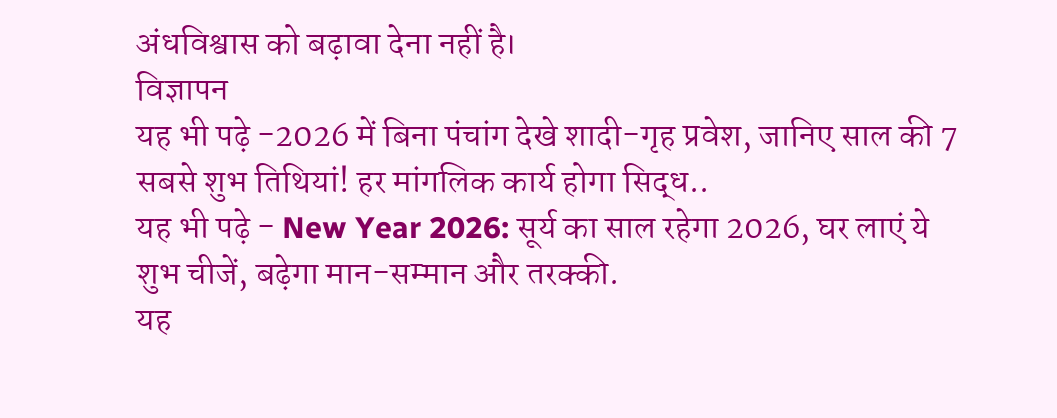अंधविश्वास को बढ़ावा देना नहीं है।
विज्ञापन
यह भी पढ़े -2026 में बिना पंचांग देखे शादी-गृह प्रवेश, जानिए साल की 7 सबसे शुभ तिथियां! हर मांगलिक कार्य होगा सिद्ध..
यह भी पढ़े - New Year 2026: सूर्य का साल रहेगा 2026, घर लाएं ये शुभ चीजें, बढ़ेगा मान-सम्मान और तरक्की.
यह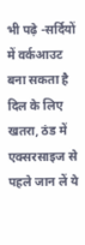भी पढ़े -सर्दियों में वर्कआउट बना सकता है दिल के लिए खतरा, ठंड में एक्सरसाइज से पहले जान लें ये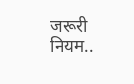जरूरी नियम..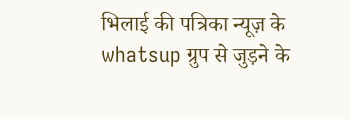भिलाई की पत्रिका न्यूज़ के whatsup ग्रुप से जुड़ने के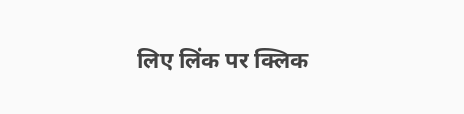लिए लिंक पर क्लिक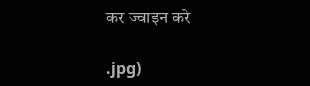कर ज्वाइन करे

.jpg)